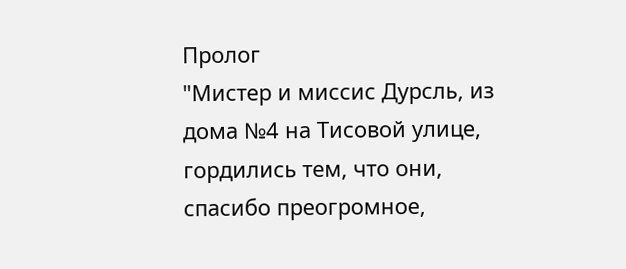Пролог
"Мистер и миссис Дурсль, из дома №4 на Тисовой улице, гордились тем, что они, спасибо преогромное,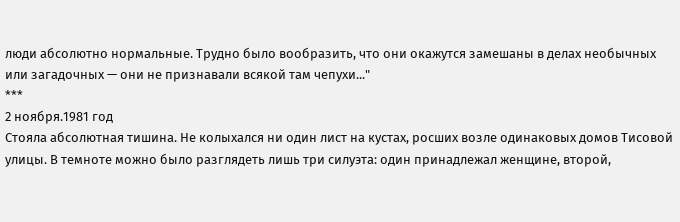люди абсолютно нормальные. Трудно было вообразить, что они окажутся замешаны в делах необычных или загадочных — они не признавали всякой там чепухи..."
***
2 ноября.1981 год
Стояла абсолютная тишина. Не колыхался ни один лист на кустах, росших возле одинаковых домов Тисовой улицы. В темноте можно было разглядеть лишь три силуэта: один принадлежал женщине, второй,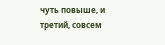чуть повыше, и третий, совсем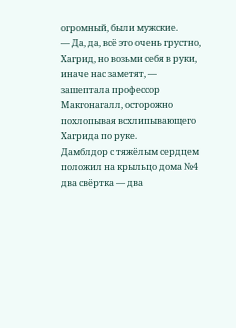огромный, были мужские.
— Да, да, всё это очень грустно, Хагрид, но возьми себя в руки, иначе нас заметят, — зашептала профессор Макгонагалл, осторожно похлопывая всхлипывающего Хагрида по руке.
Дамблдор с тяжёлым сердцем положил на крыльцо дома №4 два свёртка — два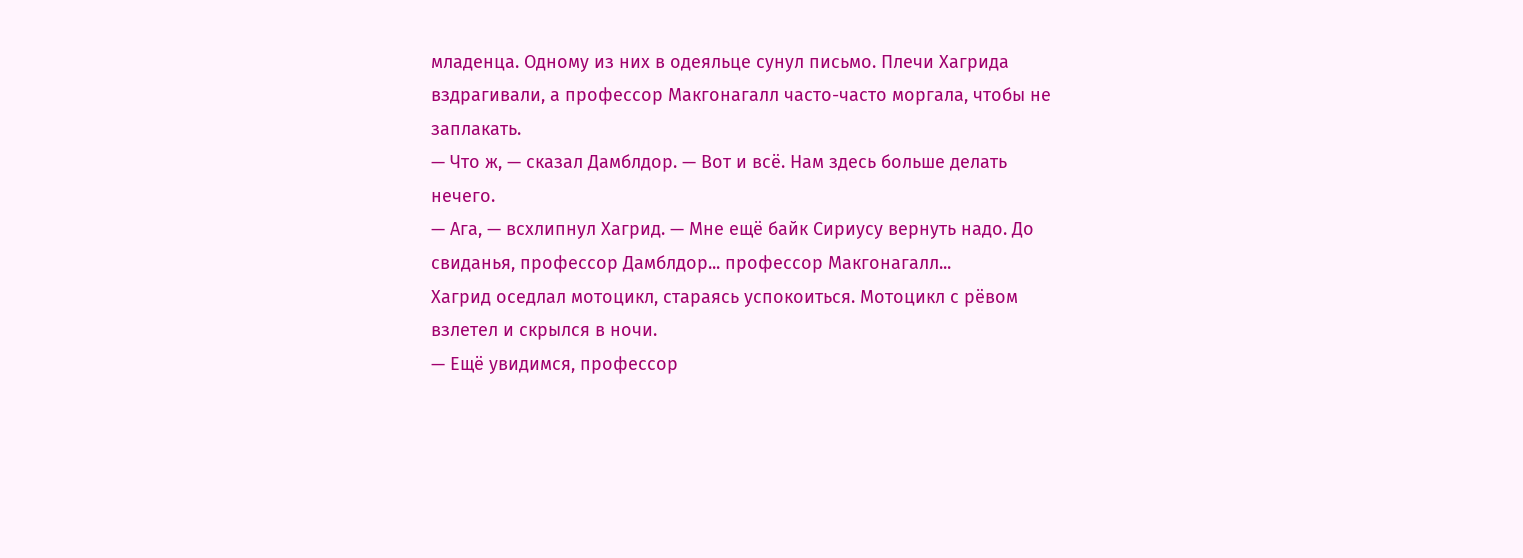младенца. Одному из них в одеяльце сунул письмо. Плечи Хагрида вздрагивали, а профессор Макгонагалл часто-часто моргала, чтобы не заплакать.
— Что ж, — сказал Дамблдор. — Вот и всё. Нам здесь больше делать нечего.
— Ага, — всхлипнул Хагрид. — Мне ещё байк Сириусу вернуть надо. До свиданья, профессор Дамблдор... профессор Макгонагалл...
Хагрид оседлал мотоцикл, стараясь успокоиться. Мотоцикл с рёвом взлетел и скрылся в ночи.
— Ещё увидимся, профессор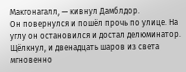Макгонагалл, — кивнул Дамблдор.
Он повернулся и пошёл прочь по улице. На углу он остановился и достал делюминатор. Щёлкнул, и двенадцать шаров из света мгновенно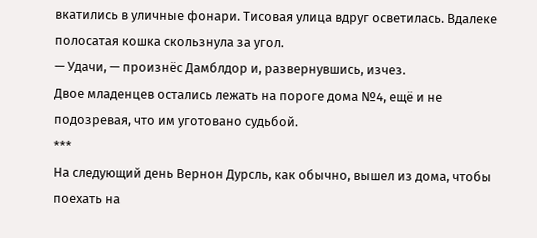вкатились в уличные фонари. Тисовая улица вдруг осветилась. Вдалеке полосатая кошка скользнула за угол.
— Удачи, — произнёс Дамблдор и, развернувшись, изчез.
Двое младенцев остались лежать на пороге дома №4, ещё и не подозревая, что им уготовано судьбой.
***
На следующий день Вернон Дурсль, как обычно, вышел из дома, чтобы поехать на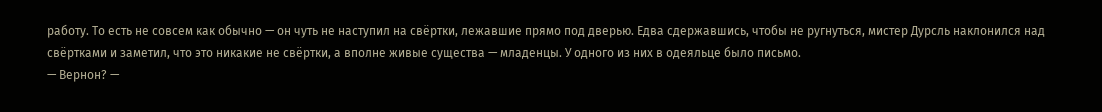работу. То есть не совсем как обычно — он чуть не наступил на свёртки, лежавшие прямо под дверью. Едва сдержавшись, чтобы не ругнуться, мистер Дурсль наклонился над свёртками и заметил, что это никакие не свёртки, а вполне живые существа — младенцы. У одного из них в одеяльце было письмо.
— Вернон? —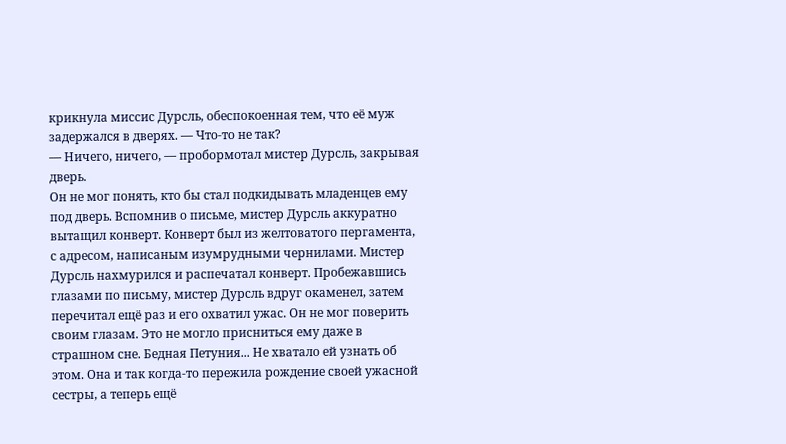крикнула миссис Дурсль, обеспокоенная тем, что её муж задержался в дверях. — Что-то не так?
— Ничего, ничего, — пробормотал мистер Дурсль, закрывая дверь.
Он не мог понять, кто бы стал подкидывать младенцев ему под дверь. Вспомнив о письме, мистер Дурсль аккуратно вытащил конверт. Конверт был из желтоватого пергамента, с адресом, написаным изумрудными чернилами. Мистер Дурсль нахмурился и распечатал конверт. Пробежавшись глазами по письму, мистер Дурсль вдруг окаменел, затем перечитал ещё раз и его охватил ужас. Он не мог поверить своим глазам. Это не могло присниться ему даже в страшном сне. Бедная Петуния... Не хватало ей узнать об этом. Она и так когда-то пережила рождение своей ужасной сестры, а теперь ещё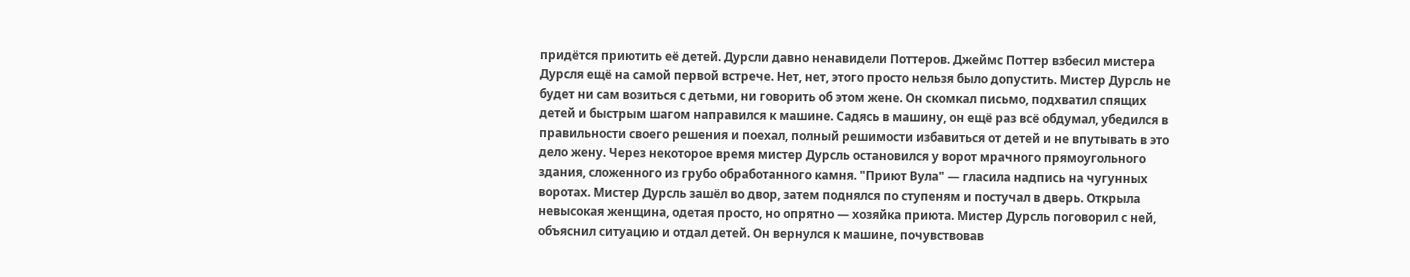придётся приютить её детей. Дурсли давно ненавидели Поттеров. Джеймс Поттер взбесил мистера Дурсля ещё на самой первой встрече. Нет, нет, этого просто нельзя было допустить. Мистер Дурсль не будет ни сам возиться с детьми, ни говорить об этом жене. Он скомкал письмо, подхватил спящих детей и быстрым шагом направился к машине. Садясь в машину, он ещё раз всё обдумал, убедился в правильности своего решения и поехал, полный решимости избавиться от детей и не впутывать в это дело жену. Через некоторое время мистер Дурсль остановился у ворот мрачного прямоугольного здания, сложенного из грубо обработанного камня. "Приют Вула" — гласила надпись на чугунных воротах. Мистер Дурсль зашёл во двор, затем поднялся по ступеням и постучал в дверь. Открыла невысокая женщина, одетая просто, но опрятно — хозяйка приюта. Мистер Дурсль поговорил с ней, объяснил ситуацию и отдал детей. Он вернулся к машине, почувствовав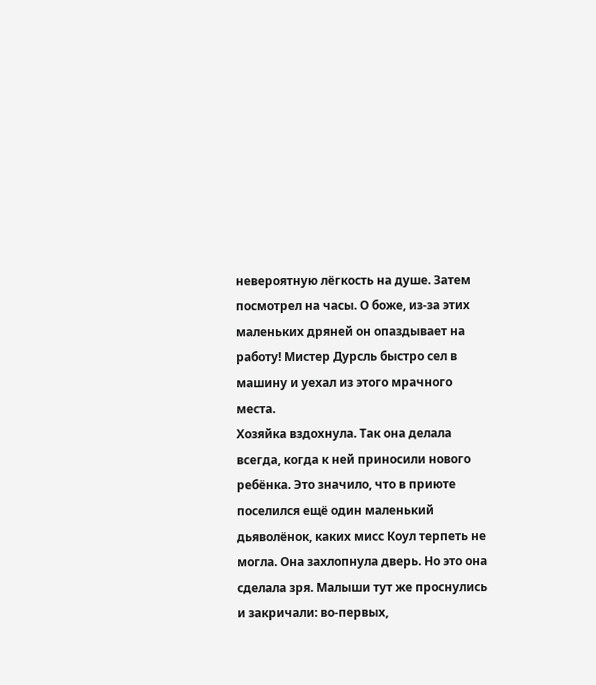невероятную лёгкость на душе. Затем посмотрел на часы. О боже, из-за этих маленьких дряней он опаздывает на работу! Мистер Дурсль быстро сел в машину и уехал из этого мрачного места.
Хозяйка вздохнула. Так она делала всегда, когда к ней приносили нового ребёнка. Это значило, что в приюте поселился ещё один маленький дьяволёнок, каких мисс Коул терпеть не могла. Она захлопнула дверь. Но это она сделала зря. Малыши тут же проснулись и закричали: во-первых,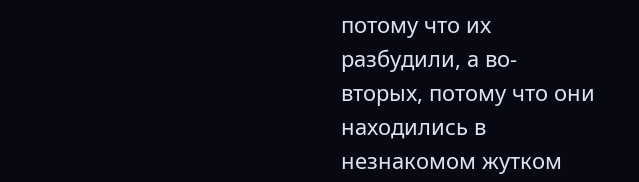потому что их разбудили, а во-вторых, потому что они находились в незнакомом жутком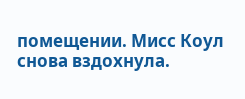помещении. Мисс Коул снова вздохнула.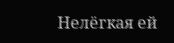Нелёгкая ей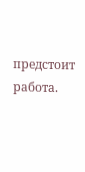предстоит работа.